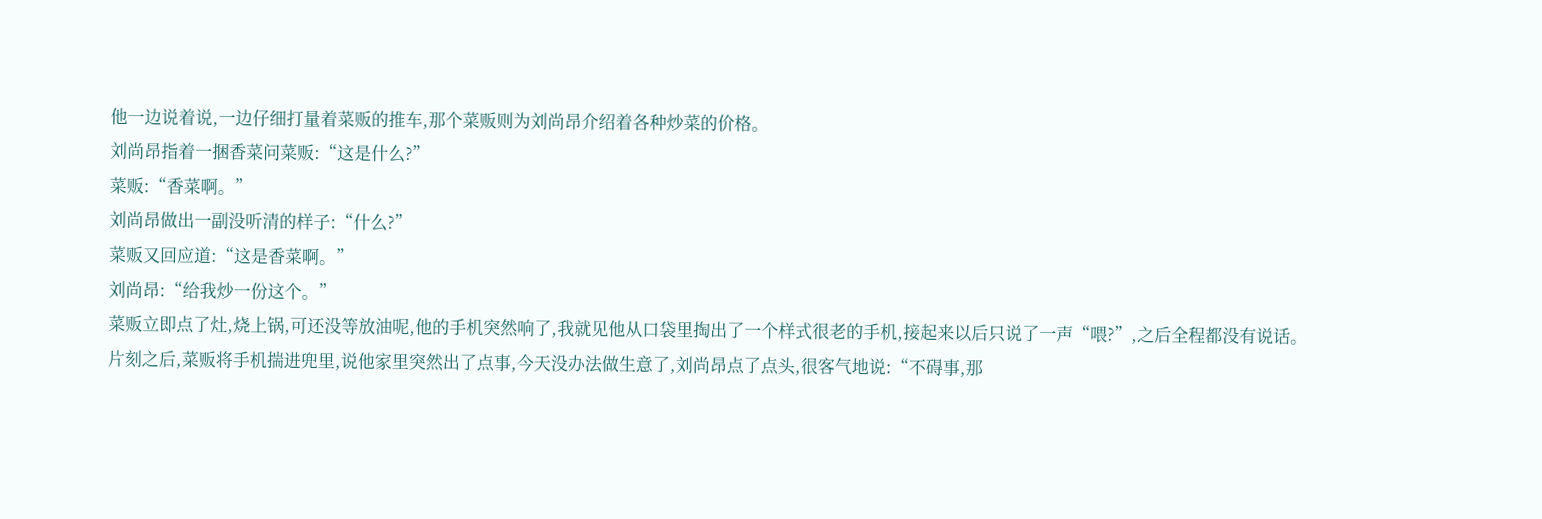他一边说着说,一边仔细打量着菜贩的推车,那个菜贩则为刘尚昂介绍着各种炒菜的价格。
刘尚昂指着一捆香菜问菜贩:“这是什么?”
菜贩:“香菜啊。”
刘尚昂做出一副没听清的样子:“什么?”
菜贩又回应道:“这是香菜啊。”
刘尚昂:“给我炒一份这个。”
菜贩立即点了灶,烧上锅,可还没等放油呢,他的手机突然响了,我就见他从口袋里掏出了一个样式很老的手机,接起来以后只说了一声“喂?”,之后全程都没有说话。
片刻之后,菜贩将手机揣进兜里,说他家里突然出了点事,今天没办法做生意了,刘尚昂点了点头,很客气地说:“不碍事,那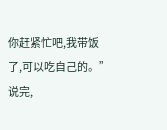你赶紧忙吧,我带饭了,可以吃自己的。”
说完,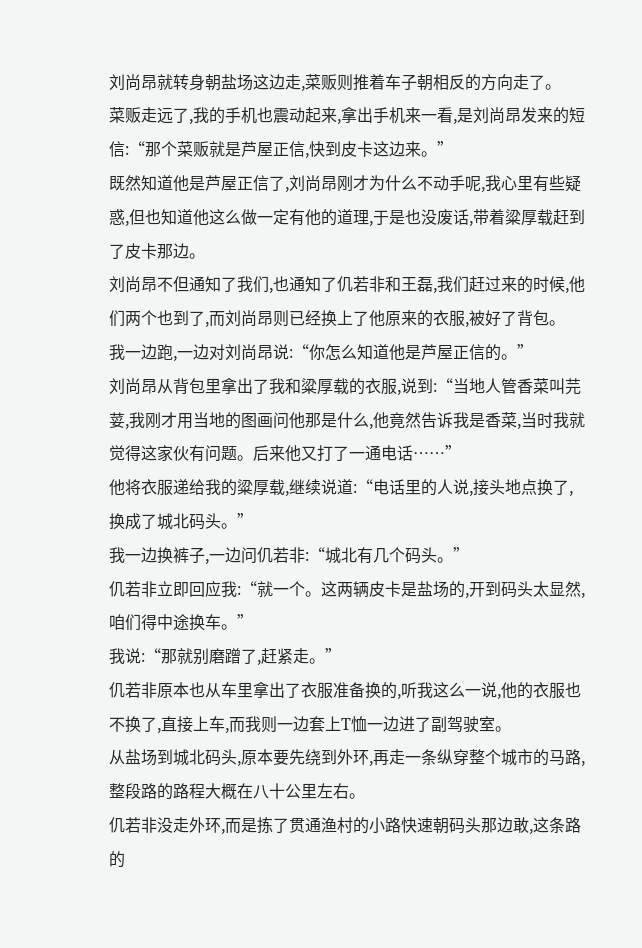刘尚昂就转身朝盐场这边走,菜贩则推着车子朝相反的方向走了。
菜贩走远了,我的手机也震动起来,拿出手机来一看,是刘尚昂发来的短信:“那个菜贩就是芦屋正信,快到皮卡这边来。”
既然知道他是芦屋正信了,刘尚昂刚才为什么不动手呢,我心里有些疑惑,但也知道他这么做一定有他的道理,于是也没废话,带着粱厚载赶到了皮卡那边。
刘尚昂不但通知了我们,也通知了仉若非和王磊,我们赶过来的时候,他们两个也到了,而刘尚昂则已经换上了他原来的衣服,被好了背包。
我一边跑,一边对刘尚昂说:“你怎么知道他是芦屋正信的。”
刘尚昂从背包里拿出了我和粱厚载的衣服,说到:“当地人管香菜叫芫荽,我刚才用当地的图画问他那是什么,他竟然告诉我是香菜,当时我就觉得这家伙有问题。后来他又打了一通电话……”
他将衣服递给我的粱厚载,继续说道:“电话里的人说,接头地点换了,换成了城北码头。”
我一边换裤子,一边问仉若非:“城北有几个码头。”
仉若非立即回应我:“就一个。这两辆皮卡是盐场的,开到码头太显然,咱们得中途换车。”
我说:“那就别磨蹭了,赶紧走。”
仉若非原本也从车里拿出了衣服准备换的,听我这么一说,他的衣服也不换了,直接上车,而我则一边套上T恤一边进了副驾驶室。
从盐场到城北码头,原本要先绕到外环,再走一条纵穿整个城市的马路,整段路的路程大概在八十公里左右。
仉若非没走外环,而是拣了贯通渔村的小路快速朝码头那边敢,这条路的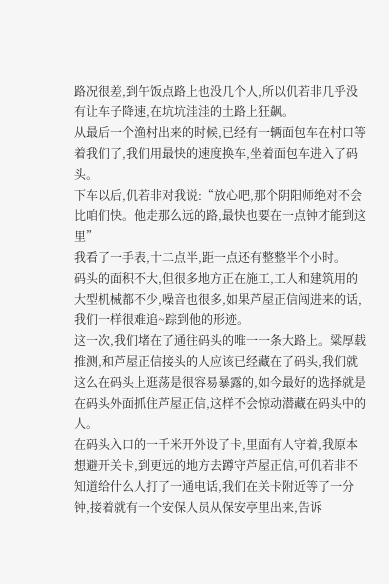路况很差,到午饭点路上也没几个人,所以仉若非几乎没有让车子降速,在坑坑洼洼的土路上狂飙。
从最后一个渔村出来的时候,已经有一辆面包车在村口等着我们了,我们用最快的速度换车,坐着面包车进入了码头。
下车以后,仉若非对我说:“放心吧,那个阴阳师绝对不会比咱们快。他走那么远的路,最快也要在一点钟才能到这里”
我看了一手表,十二点半,距一点还有整整半个小时。
码头的面积不大,但很多地方正在施工,工人和建筑用的大型机械都不少,噪音也很多,如果芦屋正信闯进来的话,我们一样很难追~踪到他的形迹。
这一次,我们堵在了通往码头的唯一一条大路上。粱厚载推测,和芦屋正信接头的人应该已经藏在了码头,我们就这么在码头上逛荡是很容易暴露的,如今最好的选择就是在码头外面抓住芦屋正信,这样不会惊动潜藏在码头中的人。
在码头入口的一千米开外设了卡,里面有人守着,我原本想避开关卡,到更远的地方去蹲守芦屋正信,可仉若非不知道给什么人打了一通电话,我们在关卡附近等了一分钟,接着就有一个安保人员从保安亭里出来,告诉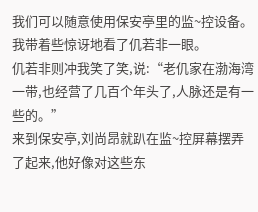我们可以随意使用保安亭里的监~控设备。
我带着些惊讶地看了仉若非一眼。
仉若非则冲我笑了笑,说:“老仉家在渤海湾一带,也经营了几百个年头了,人脉还是有一些的。”
来到保安亭,刘尚昂就趴在监~控屏幕摆弄了起来,他好像对这些东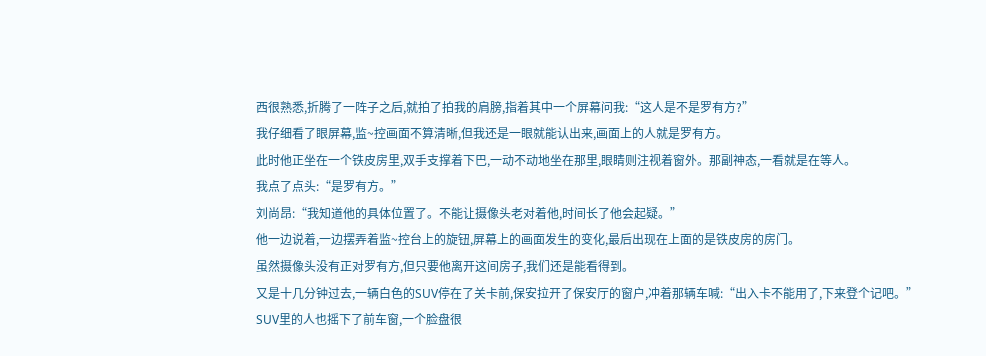西很熟悉,折腾了一阵子之后,就拍了拍我的肩膀,指着其中一个屏幕问我:“这人是不是罗有方?”
我仔细看了眼屏幕,监~控画面不算清晰,但我还是一眼就能认出来,画面上的人就是罗有方。
此时他正坐在一个铁皮房里,双手支撑着下巴,一动不动地坐在那里,眼睛则注视着窗外。那副神态,一看就是在等人。
我点了点头:“是罗有方。”
刘尚昂:“我知道他的具体位置了。不能让摄像头老对着他,时间长了他会起疑。”
他一边说着,一边摆弄着监~控台上的旋钮,屏幕上的画面发生的变化,最后出现在上面的是铁皮房的房门。
虽然摄像头没有正对罗有方,但只要他离开这间房子,我们还是能看得到。
又是十几分钟过去,一辆白色的SUV停在了关卡前,保安拉开了保安厅的窗户,冲着那辆车喊:“出入卡不能用了,下来登个记吧。”
SUV里的人也摇下了前车窗,一个脸盘很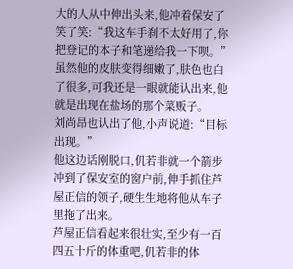大的人从中伸出头来,他冲着保安了笑了笑:“我这车手刹不太好用了,你把登记的本子和笔递给我一下呗。”
虽然他的皮肤变得细嫩了,肤色也白了很多,可我还是一眼就能认出来,他就是出现在盐场的那个菜贩子。
刘尚昂也认出了他,小声说道:“目标出现。”
他这边话刚脱口,仉若非就一个箭步冲到了保安室的窗户前,伸手抓住芦屋正信的领子,硬生生地将他从车子里拖了出来。
芦屋正信看起来很壮实,至少有一百四五十斤的体重吧,仉若非的体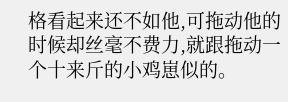格看起来还不如他,可拖动他的时候却丝毫不费力,就跟拖动一个十来斤的小鸡崽似的。